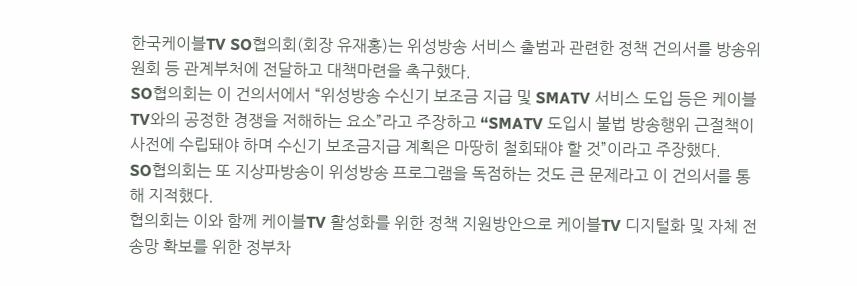한국케이블TV SO협의회(회장 유재홍)는 위성방송 서비스 출범과 관련한 정책 건의서를 방송위원회 등 관계부처에 전달하고 대책마련을 촉구했다.
SO협의회는 이 건의서에서 “위성방송 수신기 보조금 지급 및 SMATV 서비스 도입 등은 케이블TV와의 공정한 경쟁을 저해하는 요소”라고 주장하고 “SMATV 도입시 불법 방송행위 근절책이 사전에 수립돼야 하며 수신기 보조금지급 계획은 마땅히 철회돼야 할 것”이라고 주장했다.
SO협의회는 또 지상파방송이 위성방송 프로그램을 독점하는 것도 큰 문제라고 이 건의서를 통해 지적했다.
협의회는 이와 함께 케이블TV 활성화를 위한 정책 지원방안으로 케이블TV 디지털화 및 자체 전송망 확보를 위한 정부차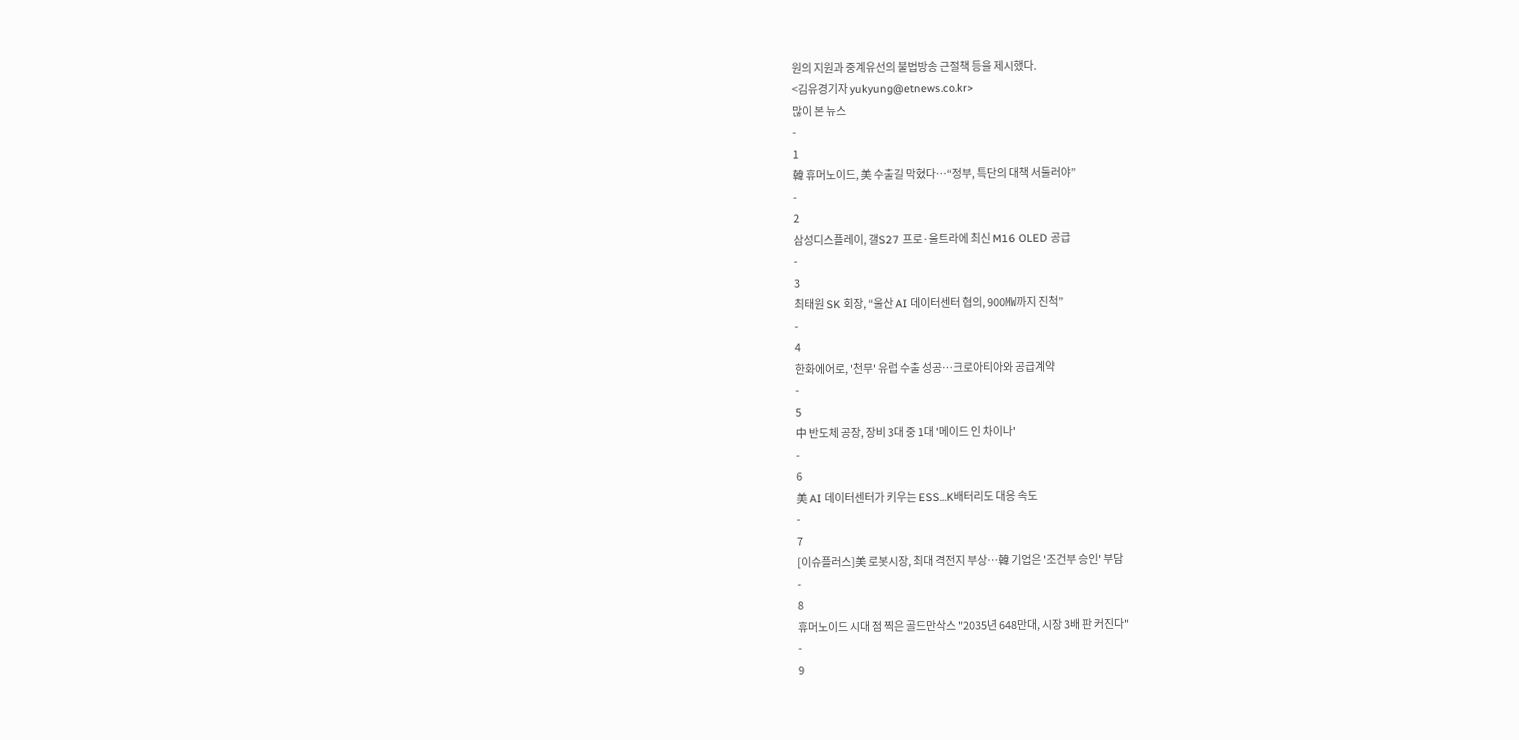원의 지원과 중계유선의 불법방송 근절책 등을 제시했다.
<김유경기자 yukyung@etnews.co.kr>
많이 본 뉴스
-
1
韓 휴머노이드, 美 수출길 막혔다…“정부, 특단의 대책 서둘러야”
-
2
삼성디스플레이, 갤S27 프로·울트라에 최신 M16 OLED 공급
-
3
최태원 SK 회장, “울산 AI 데이터센터 협의, 900㎿까지 진척”
-
4
한화에어로, '천무' 유럽 수출 성공…크로아티아와 공급계약
-
5
中 반도체 공장, 장비 3대 중 1대 '메이드 인 차이나'
-
6
美 AI 데이터센터가 키우는 ESS…K배터리도 대응 속도
-
7
[이슈플러스]美 로봇시장, 최대 격전지 부상…韓 기업은 '조건부 승인' 부담
-
8
휴머노이드 시대 점 찍은 골드만삭스 "2035년 648만대, 시장 3배 판 커진다"
-
9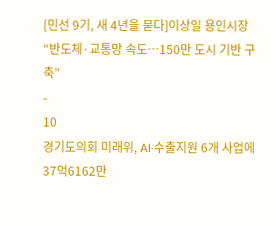[민선 9기, 새 4년을 묻다]이상일 용인시장 “반도체·교통망 속도…150만 도시 기반 구축”
-
10
경기도의회 미래위, AI·수출지원 6개 사업에 37억6162만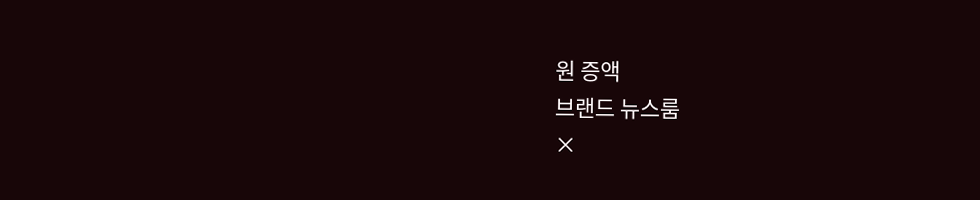원 증액
브랜드 뉴스룸
×